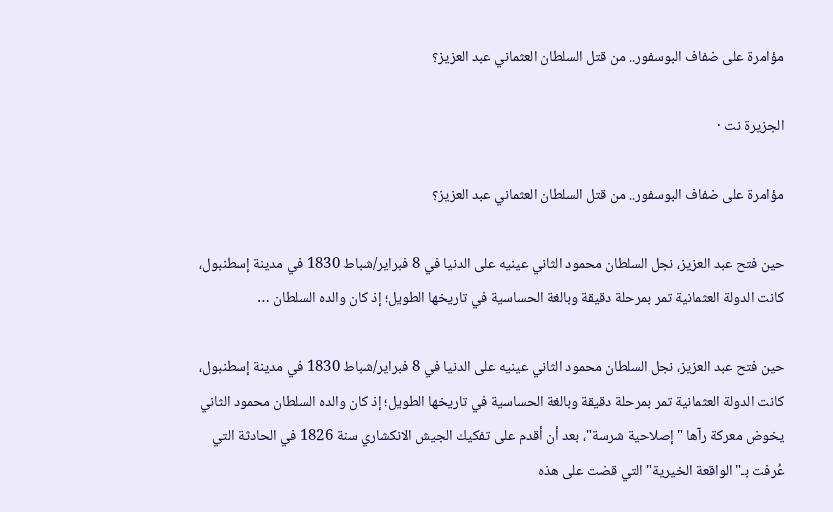مؤامرة على ضفاف البوسفور.. من قتل السلطان العثماني عبد العزيز؟

الجزيرة نت ·

مؤامرة على ضفاف البوسفور.. من قتل السلطان العثماني عبد العزيز؟

حين فتح عبد العزيز، نجل السلطان محمود الثاني عينيه على الدنيا في 8 فبراير/شباط 1830 في مدينة إسطنبول، كانت الدولة العثمانية تمر بمرحلة دقيقة وبالغة الحساسية في تاريخها الطويل؛ إذ كان والده السلطان …

حين فتح عبد العزيز، نجل السلطان محمود الثاني عينيه على الدنيا في 8 فبراير/شباط 1830 في مدينة إسطنبول، كانت الدولة العثمانية تمر بمرحلة دقيقة وبالغة الحساسية في تاريخها الطويل؛ إذ كان والده السلطان محمود الثاني يخوض معركة رآها "إصلاحية شرسة"، بعد أن أقدم على تفكيك الجيش الانكشاري سنة 1826 في الحادثة التي عُرفت بـ"الواقعة الخيرية" التي قضت على هذه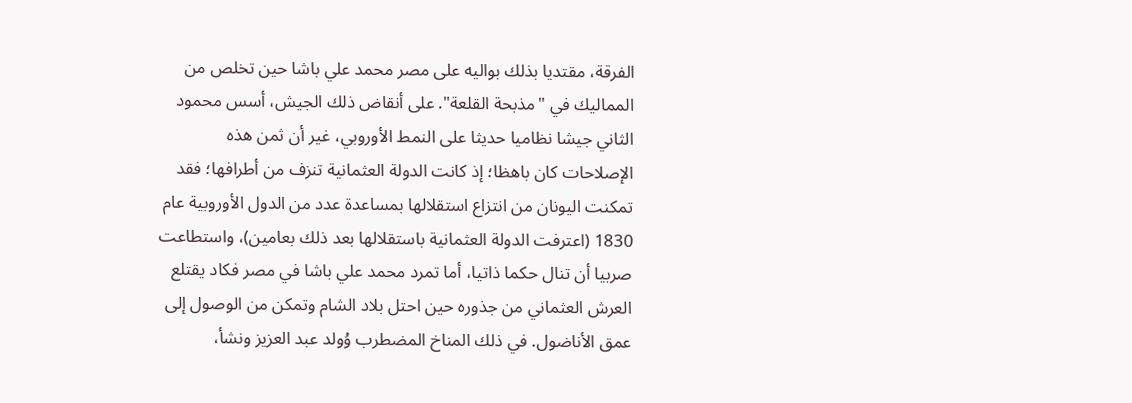الفرقة، مقتديا بذلك بواليه على مصر محمد علي باشا حين تخلص من المماليك في "مذبحة القلعة". على أنقاض ذلك الجيش، أسس محمود الثاني جيشا نظاميا حديثا على النمط الأوروبي، غير أن ثمن هذه الإصلاحات كان باهظا؛ إذ كانت الدولة العثمانية تنزف من أطرافها؛ فقد تمكنت اليونان من انتزاع استقلالها بمساعدة عدد من الدول الأوروبية عام 1830 (اعترفت الدولة العثمانية باستقلالها بعد ذلك بعامين)، واستطاعت صربيا أن تنال حكما ذاتيا، أما تمرد محمد علي باشا في مصر فكاد يقتلع العرش العثماني من جذوره حين احتل بلاد الشام وتمكن من الوصول إلى عمق الأناضول. في ذلك المناخ المضطرب وُولد عبد العزيز ونشأ،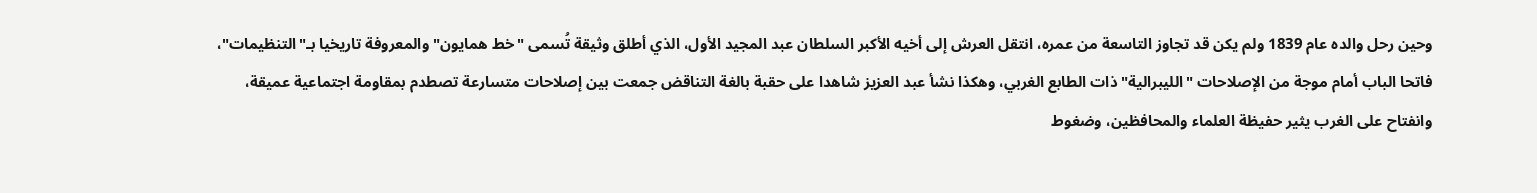وحين رحل والده عام 1839 ولم يكن قد تجاوز التاسعة من عمره، انتقل العرش إلى أخيه الأكبر السلطان عبد المجيد الأول، الذي أطلق وثيقة تُسمى "خط همايون" والمعروفة تاريخيا بـ"التنظيمات"، فاتحا الباب أمام موجة من الإصلاحات "الليبرالية" ذات الطابع الغربي، وهكذا نشأ عبد العزيز شاهدا على حقبة بالغة التناقض جمعت بين إصلاحات متسارعة تصطدم بمقاومة اجتماعية عميقة، وانفتاح على الغرب يثير حفيظة العلماء والمحافظين، وضغوط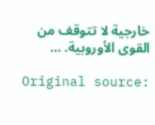خارجية لا تتوقف من القوى الأوروبية. …

Original source: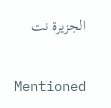الجزيرة نت

Mentioned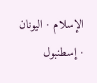الإسلام · اليونان · إسطنبول